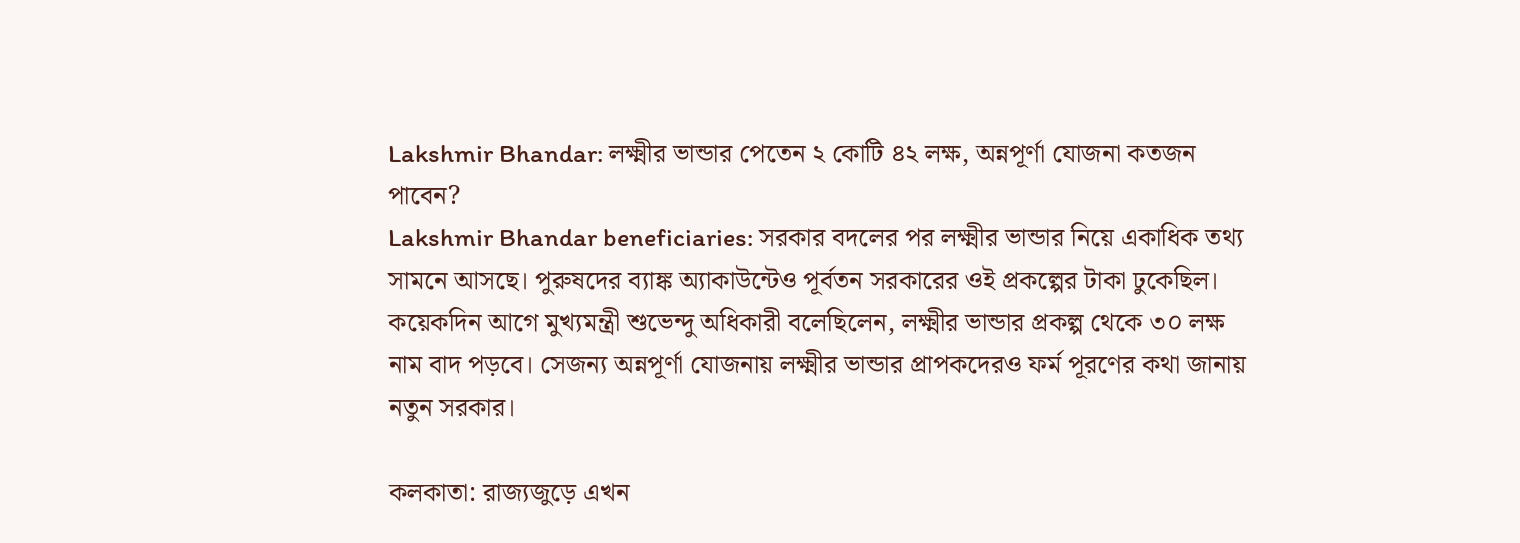Lakshmir Bhandar: লক্ষ্মীর ভান্ডার পেতেন ২ কোটি ৪২ লক্ষ, অন্নপূর্ণা যোজনা কতজন পাবেন?
Lakshmir Bhandar beneficiaries: সরকার বদলের পর লক্ষ্মীর ভান্ডার নিয়ে একাধিক তথ্য সামনে আসছে। পুরুষদের ব্যাঙ্ক অ্যাকাউন্টেও পূর্বতন সরকারের ওই প্রকল্পের টাকা ঢুকেছিল। কয়েকদিন আগে মুখ্যমন্ত্রী শুভেন্দু অধিকারী বলেছিলেন, লক্ষ্মীর ভান্ডার প্রকল্প থেকে ৩০ লক্ষ নাম বাদ পড়বে। সেজন্য অন্নপূর্ণা যোজনায় লক্ষ্মীর ভান্ডার প্রাপকদেরও ফর্ম পূরণের কথা জানায় নতুন সরকার।

কলকাতা: রাজ্যজুড়ে এখন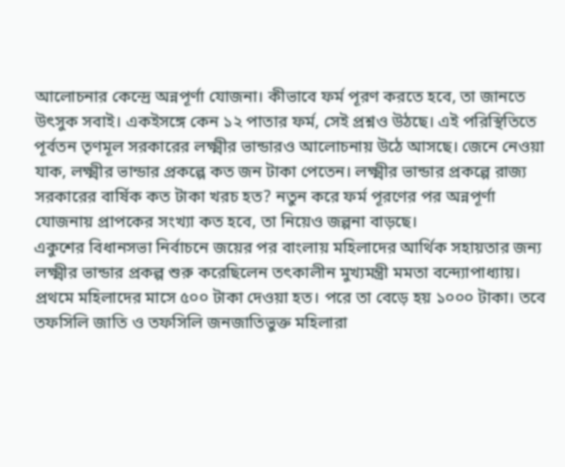আলোচনার কেন্দ্রে অন্নপূর্ণা যোজনা। কীভাবে ফর্ম পূরণ করতে হবে, তা জানতে উৎসুক সবাই। একইসঙ্গে কেন ১২ পাতার ফর্ম, সেই প্রশ্নও উঠছে। এই পরিস্থিতিতে পূর্বতন তৃণমূল সরকারের লক্ষ্মীর ভান্ডারও আলোচনায় উঠে আসছে। জেনে নেওয়া যাক, লক্ষ্মীর ভান্ডার প্রকল্পে কত জন টাকা পেতেন। লক্ষ্মীর ভান্ডার প্রকল্পে রাজ্য সরকারের বার্ষিক কত টাকা খরচ হত? নতুন করে ফর্ম পূরণের পর অন্নপূর্ণা যোজনায় প্রাপকের সংখ্যা কত হবে, তা নিয়েও জল্পনা বাড়ছে।
একুশের বিধানসভা নির্বাচনে জয়ের পর বাংলায় মহিলাদের আর্থিক সহায়তার জন্য লক্ষ্মীর ভান্ডার প্রকল্প শুরু করেছিলেন তৎকালীন মুখ্যমন্ত্রী মমতা বন্দ্যোপাধ্যায়। প্রথমে মহিলাদের মাসে ৫০০ টাকা দেওয়া হত। পরে তা বেড়ে হয় ১০০০ টাকা। তবে তফসিলি জাতি ও তফসিলি জনজাতিভুক্ত মহিলারা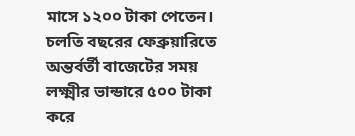মাসে ১২০০ টাকা পেতেন। চলতি বছরের ফেব্রুয়ারিতে অন্তর্বর্তী বাজেটের সময় লক্ষ্মীর ভান্ডারে ৫০০ টাকা করে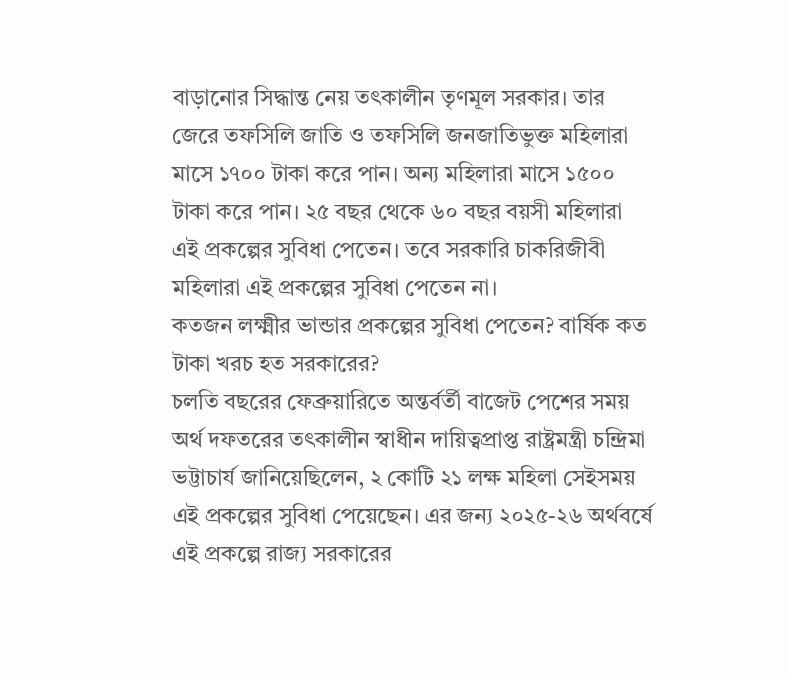বাড়ানোর সিদ্ধান্ত নেয় তৎকালীন তৃণমূল সরকার। তার জেরে তফসিলি জাতি ও তফসিলি জনজাতিভুক্ত মহিলারা মাসে ১৭০০ টাকা করে পান। অন্য মহিলারা মাসে ১৫০০ টাকা করে পান। ২৫ বছর থেকে ৬০ বছর বয়সী মহিলারা এই প্রকল্পের সুবিধা পেতেন। তবে সরকারি চাকরিজীবী মহিলারা এই প্রকল্পের সুবিধা পেতেন না।
কতজন লক্ষ্মীর ভান্ডার প্রকল্পের সুবিধা পেতেন? বার্ষিক কত টাকা খরচ হত সরকারের?
চলতি বছরের ফেব্রুয়ারিতে অন্তর্বর্তী বাজেট পেশের সময় অর্থ দফতরের তৎকালীন স্বাধীন দায়িত্বপ্রাপ্ত রাষ্ট্রমন্ত্রী চন্দ্রিমা ভট্টাচার্য জানিয়েছিলেন, ২ কোটি ২১ লক্ষ মহিলা সেইসময় এই প্রকল্পের সুবিধা পেয়েছেন। এর জন্য ২০২৫-২৬ অর্থবর্ষে এই প্রকল্পে রাজ্য সরকারের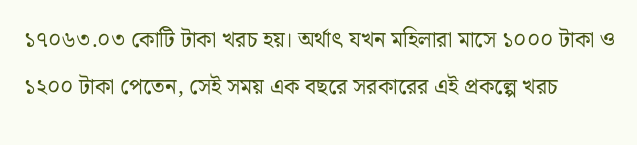১৭০৬৩.০৩ কোটি টাকা খরচ হয়। অর্থাৎ যখন মহিলারা মাসে ১০০০ টাকা ও ১২০০ টাকা পেতেন, সেই সময় এক বছরে সরকারের এই প্রকল্পে খরচ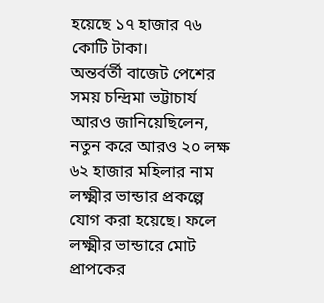হয়েছে ১৭ হাজার ৭৬ কোটি টাকা।
অন্তর্বর্তী বাজেট পেশের সময় চন্দ্রিমা ভট্টাচার্য আরও জানিয়েছিলেন, নতুন করে আরও ২০ লক্ষ ৬২ হাজার মহিলার নাম লক্ষ্মীর ভান্ডার প্রকল্পে যোগ করা হয়েছে। ফলে লক্ষ্মীর ভান্ডারে মোট প্রাপকের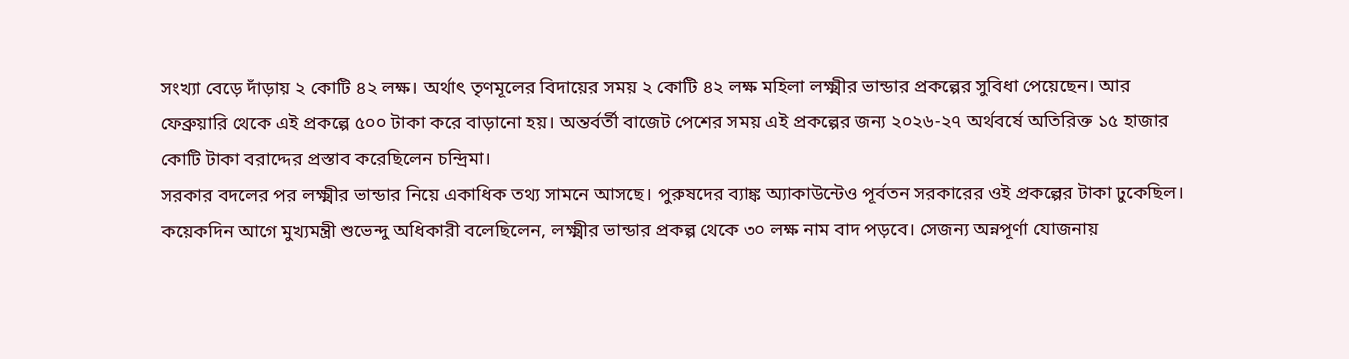সংখ্যা বেড়ে দাঁড়ায় ২ কোটি ৪২ লক্ষ। অর্থাৎ তৃণমূলের বিদায়ের সময় ২ কোটি ৪২ লক্ষ মহিলা লক্ষ্মীর ভান্ডার প্রকল্পের সুবিধা পেয়েছেন। আর ফেব্রুয়ারি থেকে এই প্রকল্পে ৫০০ টাকা করে বাড়ানো হয়। অন্তর্বর্তী বাজেট পেশের সময় এই প্রকল্পের জন্য ২০২৬-২৭ অর্থবর্ষে অতিরিক্ত ১৫ হাজার কোটি টাকা বরাদ্দের প্রস্তাব করেছিলেন চন্দ্রিমা।
সরকার বদলের পর লক্ষ্মীর ভান্ডার নিয়ে একাধিক তথ্য সামনে আসছে। পুরুষদের ব্যাঙ্ক অ্যাকাউন্টেও পূর্বতন সরকারের ওই প্রকল্পের টাকা ঢুকেছিল। কয়েকদিন আগে মুখ্যমন্ত্রী শুভেন্দু অধিকারী বলেছিলেন, লক্ষ্মীর ভান্ডার প্রকল্প থেকে ৩০ লক্ষ নাম বাদ পড়বে। সেজন্য অন্নপূর্ণা যোজনায়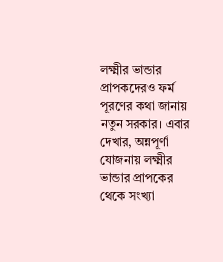লক্ষ্মীর ভান্ডার প্রাপকদেরও ফর্ম পূরণের কথা জানায় নতুন সরকার। এবার দেখার, অন্নপূর্ণা যোজনায় লক্ষ্মীর ভান্ডার প্রাপকের থেকে সংখ্যা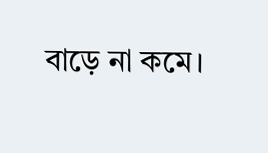বাড়ে না কমে।